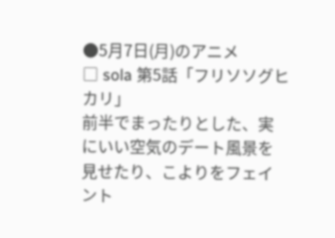●5月7日(月)のアニメ
□ sola 第5話「フリソソグヒカリ」
前半でまったりとした、実にいい空気のデート風景を見せたり、こよりをフェイント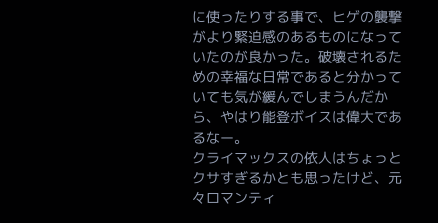に使ったりする事で、ヒゲの襲撃がより緊迫感のあるものになっていたのが良かった。破壊されるための幸福な日常であると分かっていても気が緩んでしまうんだから、やはり能登ボイスは偉大であるなー。
クライマックスの依人はちょっとクサすぎるかとも思ったけど、元々ロマンティ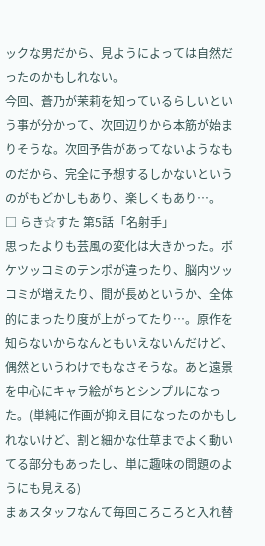ックな男だから、見ようによっては自然だったのかもしれない。
今回、蒼乃が茉莉を知っているらしいという事が分かって、次回辺りから本筋が始まりそうな。次回予告があってないようなものだから、完全に予想するしかないというのがもどかしもあり、楽しくもあり…。
□ らき☆すた 第5話「名射手」
思ったよりも芸風の変化は大きかった。ボケツッコミのテンポが違ったり、脳内ツッコミが増えたり、間が長めというか、全体的にまったり度が上がってたり…。原作を知らないからなんともいえないんだけど、偶然というわけでもなさそうな。あと遠景を中心にキャラ絵がちとシンプルになった。(単純に作画が抑え目になったのかもしれないけど、割と細かな仕草までよく動いてる部分もあったし、単に趣味の問題のようにも見える)
まぁスタッフなんて毎回ころころと入れ替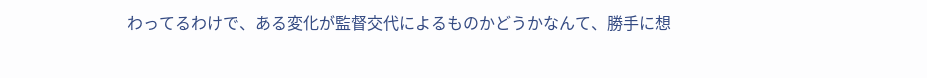わってるわけで、ある変化が監督交代によるものかどうかなんて、勝手に想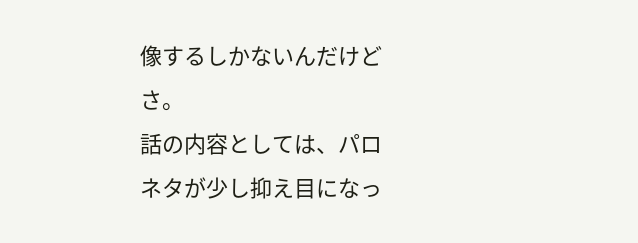像するしかないんだけどさ。
話の内容としては、パロネタが少し抑え目になっ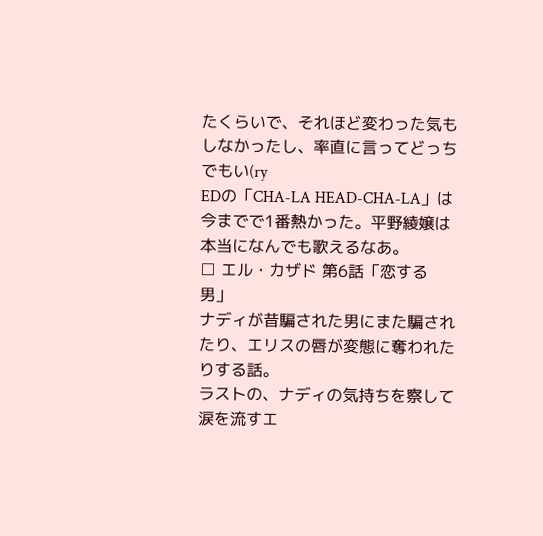たくらいで、それほど変わった気もしなかったし、率直に言ってどっちでもい(ry
EDの「CHA-LA HEAD-CHA-LA」は今までで1番熱かった。平野綾嬢は本当になんでも歌えるなあ。
□ エル・カザド 第6話「恋する男」
ナディが昔騙された男にまた騙されたり、エリスの唇が変態に奪われたりする話。
ラストの、ナディの気持ちを察して涙を流すエ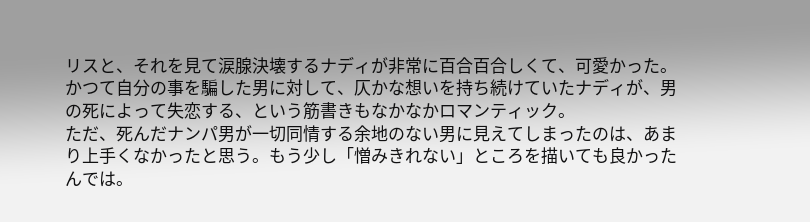リスと、それを見て涙腺決壊するナディが非常に百合百合しくて、可愛かった。
かつて自分の事を騙した男に対して、仄かな想いを持ち続けていたナディが、男の死によって失恋する、という筋書きもなかなかロマンティック。
ただ、死んだナンパ男が一切同情する余地のない男に見えてしまったのは、あまり上手くなかったと思う。もう少し「憎みきれない」ところを描いても良かったんでは。